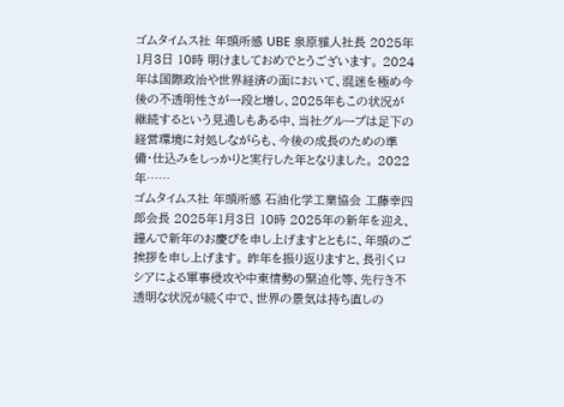ゴムタイムス社 年頭所感 UBE 泉原雅人社長 2025年1月3日 10時 明けましておめでとうございます。 2024年は国際政治や世界経済の面において、混迷を極め今後の不透明性さが一段と増し、2025年もこの状況が継続するという見通しもある中、当社グループは足下の経営環境に対処しながらも、今後の成長のための準備・仕込みをしっかりと実行した年となりました。 2022年……
ゴムタイムス社 年頭所感 石油化学工業協会 工藤幸四郎会長 2025年1月3日 10時 2025年の新年を迎え、謹んで新年のお慶びを申し上げますとともに、年頭のご挨拶を申し上げます。 昨年を振り返りますと、長引くロシアによる軍事侵攻や中東情勢の緊迫化等、先行き不透明な状況が続く中で、世界の景気は持ち直しの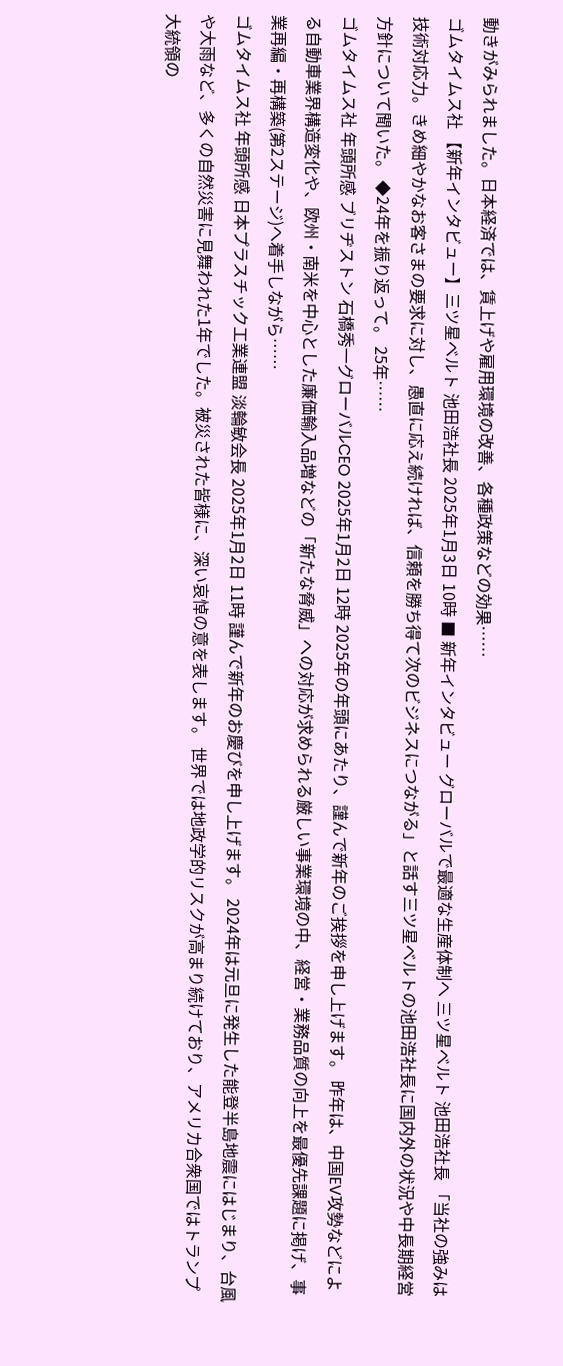動きがみられました。日本経済では、賃上げや雇用環境の改善、各種政策などの効果……
ゴムタイムス社 【新年インタビュー】三ツ星ベルト 池田浩社長 2025年1月3日 10時 ■ 新年インタビュー グローバルで最適な生産体制へ 三ツ星ベルト 池田浩社長 「当社の強みは技術対応力。きめ細やかなお客さまの要求に対し、愚直に応え続ければ、信頼を勝ち得て次のビジネスにつながる」と話す三ツ星ベルトの池田浩社長に国内外の状況や中長期経営方針について聞いた。 ◆24年を振り返って。 25年……
ゴムタイムス社 年頭所感 ブリヂストン 石橋秀一グローバルCEO 2025年1月2日 12時 2025年の年頭にあたり、謹んで新年のご挨拶を申し上げます。 昨年は、中国EV攻勢などによる自動車業界構造変化や、欧州・南米を中心とした廉価輸入品増などの「新たな脅威」への対応が求められる厳しい事業環境の中、経営・業務品質の向上を最優先課題に掲げ、事業再編・再構築(第2ステージ)へ着手しながら……
ゴムタイムス社 年頭所感 日本プラスチック工業連盟 淡輪敏会長 2025年1月2日 11時 謹んで新年のお慶びを申し上げます。 2024年は元旦に発生した能登半島地震にはじまり、台風や大雨など、多くの自然災害に見舞われた1年でした。被災された皆様に、深い哀悼の意を表します。 世界では地政学的リスクが高まり続けており、アメリカ合衆国ではトランプ大統領の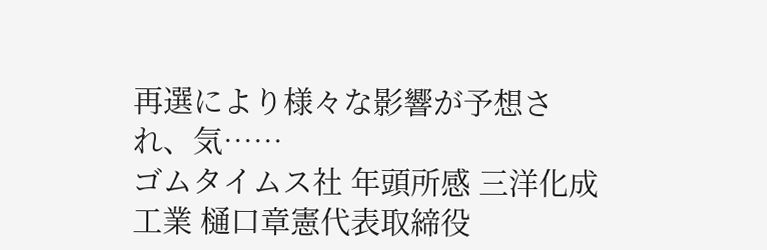再選により様々な影響が予想され、気……
ゴムタイムス社 年頭所感 三洋化成工業 樋口章憲代表取締役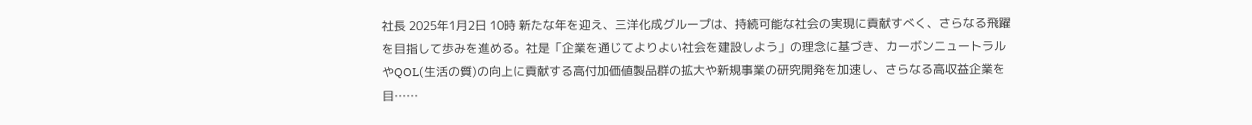社長 2025年1月2日 10時 新たな年を迎え、三洋化成グループは、持続可能な社会の実現に貢献すべく、さらなる飛躍を目指して歩みを進める。社是「企業を通じてよりよい社会を建設しよう」の理念に基づき、カーボンニュートラルやQOL(生活の質)の向上に貢献する高付加価値製品群の拡大や新規事業の研究開発を加速し、さらなる高収益企業を目……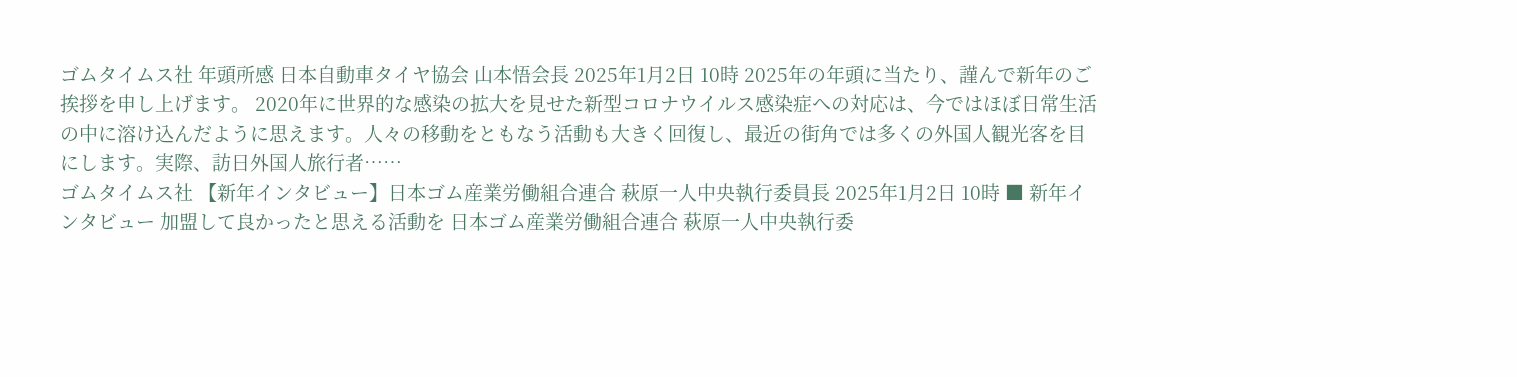ゴムタイムス社 年頭所感 日本自動車タイヤ協会 山本悟会長 2025年1月2日 10時 2025年の年頭に当たり、謹んで新年のご挨拶を申し上げます。 2020年に世界的な感染の拡大を見せた新型コロナウイルス感染症への対応は、今ではほぼ日常生活の中に溶け込んだように思えます。人々の移動をともなう活動も大きく回復し、最近の街角では多くの外国人観光客を目にします。実際、訪日外国人旅行者……
ゴムタイムス社 【新年インタビュー】日本ゴム産業労働組合連合 萩原一人中央執行委員長 2025年1月2日 10時 ■ 新年インタビュー 加盟して良かったと思える活動を 日本ゴム産業労働組合連合 萩原一人中央執行委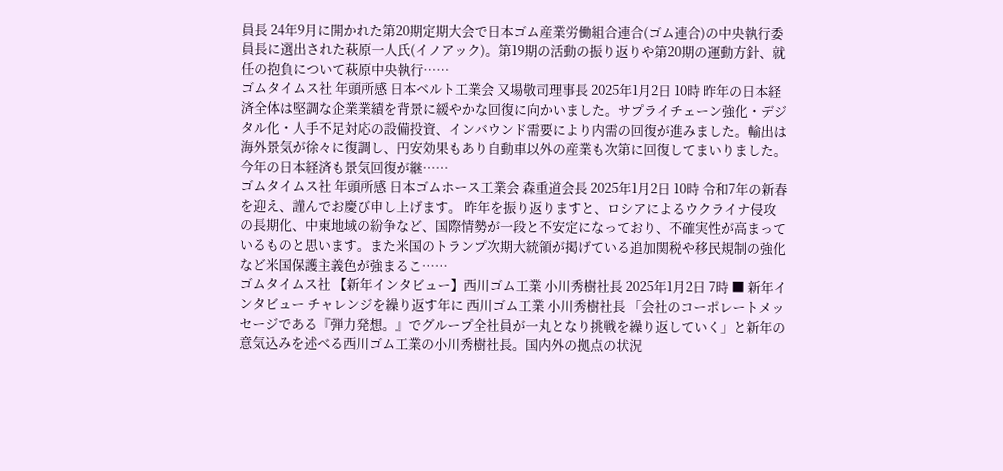員長 24年9月に開かれた第20期定期大会で日本ゴム産業労働組合連合(ゴム連合)の中央執行委員長に選出された萩原一人氏(イノアック)。第19期の活動の振り返りや第20期の運動方針、就任の抱負について萩原中央執行……
ゴムタイムス社 年頭所感 日本ベルト工業会 又場敬司理事長 2025年1月2日 10時 昨年の日本経済全体は堅調な企業業績を背景に緩やかな回復に向かいました。サプライチェーン強化・デジタル化・人手不足対応の設備投資、インバウンド需要により内需の回復が進みました。輸出は海外景気が徐々に復調し、円安効果もあり自動車以外の産業も次第に回復してまいりました。 今年の日本経済も景気回復が継……
ゴムタイムス社 年頭所感 日本ゴムホース工業会 森重道会長 2025年1月2日 10時 令和7年の新春を迎え、謹んでお慶び申し上げます。 昨年を振り返りますと、ロシアによるウクライナ侵攻の長期化、中東地域の紛争など、国際情勢が一段と不安定になっており、不確実性が高まっているものと思います。また米国のトランプ次期大統領が掲げている追加関税や移民規制の強化など米国保護主義色が強まるこ……
ゴムタイムス社 【新年インタビュー】西川ゴム工業 小川秀樹社長 2025年1月2日 7時 ■ 新年インタビュー チャレンジを繰り返す年に 西川ゴム工業 小川秀樹社長 「会社のコーポレートメッセージである『弾力発想。』でグループ全社員が一丸となり挑戦を繰り返していく」と新年の意気込みを述べる西川ゴム工業の小川秀樹社長。国内外の拠点の状況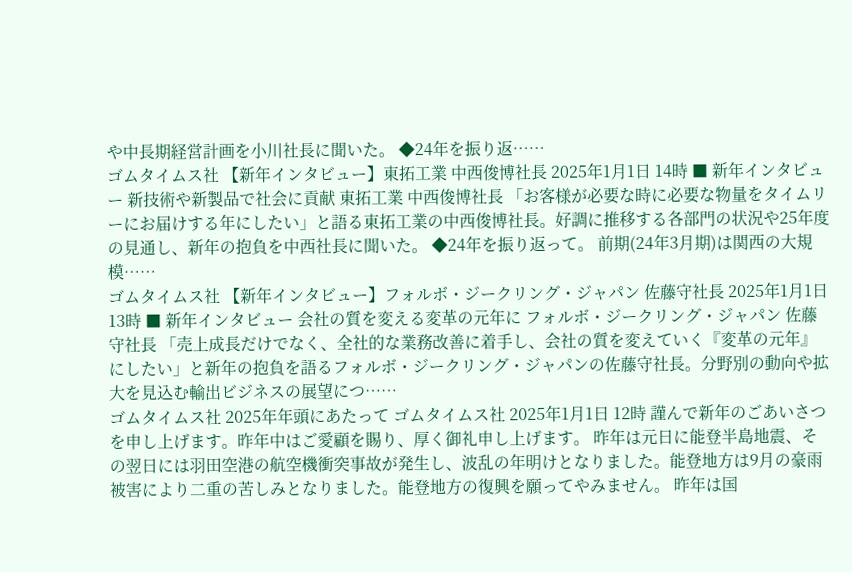や中長期経営計画を小川社長に聞いた。 ◆24年を振り返……
ゴムタイムス社 【新年インタビュー】東拓工業 中西俊博社長 2025年1月1日 14時 ■ 新年インタビュー 新技術や新製品で社会に貢献 東拓工業 中西俊博社長 「お客様が必要な時に必要な物量をタイムリーにお届けする年にしたい」と語る東拓工業の中西俊博社長。好調に推移する各部門の状況や25年度の見通し、新年の抱負を中西社長に聞いた。 ◆24年を振り返って。 前期(24年3月期)は関西の大規模……
ゴムタイムス社 【新年インタビュー】フォルボ・ジークリング・ジャパン 佐藤守社長 2025年1月1日 13時 ■ 新年インタビュー 会社の質を変える変革の元年に フォルボ・ジークリング・ジャパン 佐藤守社長 「売上成長だけでなく、全社的な業務改善に着手し、会社の質を変えていく『変革の元年』にしたい」と新年の抱負を語るフォルボ・ジークリング・ジャパンの佐藤守社長。分野別の動向や拡大を見込む輸出ビジネスの展望につ……
ゴムタイムス社 2025年年頭にあたって ゴムタイムス社 2025年1月1日 12時 謹んで新年のごあいさつを申し上げます。昨年中はご愛顧を賜り、厚く御礼申し上げます。 昨年は元日に能登半島地震、その翌日には羽田空港の航空機衝突事故が発生し、波乱の年明けとなりました。能登地方は9月の豪雨被害により二重の苦しみとなりました。能登地方の復興を願ってやみません。 昨年は国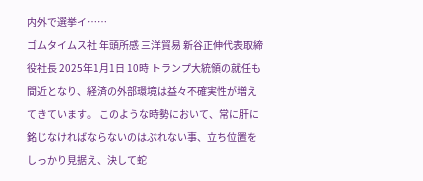内外で選挙イ……
ゴムタイムス社 年頭所感 三洋貿易 新谷正伸代表取締役社長 2025年1月1日 10時 トランプ大統領の就任も間近となり、経済の外部環境は益々不確実性が増えてきています。 このような時勢において、常に肝に銘じなければならないのはぶれない事、立ち位置をしっかり見据え、決して蛇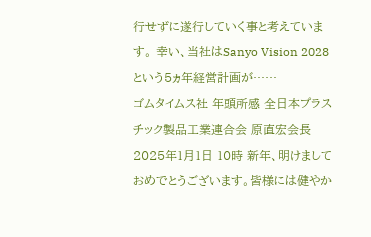行せずに遂行していく事と考えています。 幸い、当社はSanyo Vision 2028という5ヵ年経営計画が……
ゴムタイムス社 年頭所感 全日本プラスチック製品工業連合会 原直宏会長 2025年1月1日 10時 新年、明けましておめでとうございます。皆様には健やか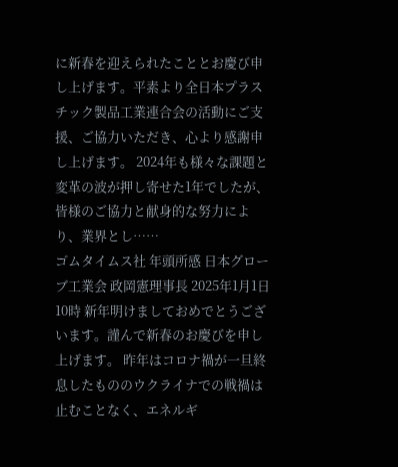に新春を迎えられたこととお慶び申し上げます。平素より全日本プラスチック製品工業連合会の活動にご支援、ご協力いただき、心より感謝申し上げます。 2024年も様々な課題と変革の波が押し寄せた1年でしたが、皆様のご協力と献身的な努力により、業界とし……
ゴムタイムス社 年頭所感 日本グローブ工業会 政岡憲理事長 2025年1月1日 10時 新年明けましておめでとうございます。謹んで新春のお慶びを申し上げます。 昨年はコロナ禍が一旦終息したもののウクライナでの戦禍は止むことなく、エネルギ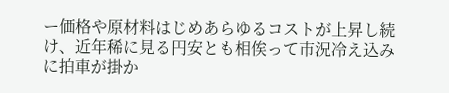ー価格や原材料はじめあらゆるコストが上昇し続け、近年稀に見る円安とも相俟って市況冷え込みに拍車が掛か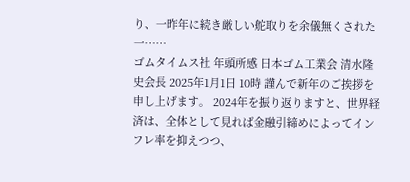り、一昨年に続き厳しい舵取りを余儀無くされた一……
ゴムタイムス社 年頭所感 日本ゴム工業会 清水隆史会長 2025年1月1日 10時 謹んで新年のご挨拶を申し上げます。 2024年を振り返りますと、世界経済は、全体として見れば金融引締めによってインフレ率を抑えつつ、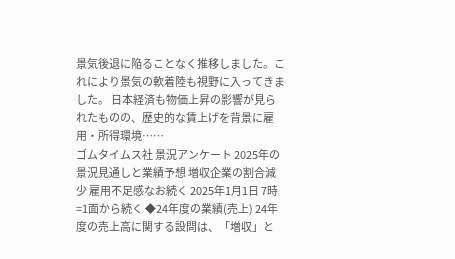景気後退に陥ることなく推移しました。これにより景気の軟着陸も視野に入ってきました。 日本経済も物価上昇の影響が見られたものの、歴史的な賃上げを背景に雇用・所得環境……
ゴムタイムス社 景況アンケート 2025年の景況見通しと業績予想 増収企業の割合減少 雇用不足感なお続く 2025年1月1日 7時 =1面から続く ◆24年度の業績(売上) 24年度の売上高に関する設問は、「増収」と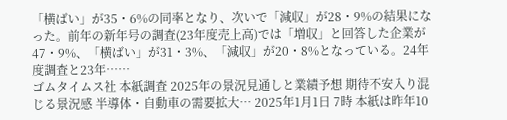「横ばい」が35・6%の同率となり、次いで「減収」が28・9%の結果になった。前年の新年号の調査(23年度売上高)では「増収」と回答した企業が47・9%、「横ばい」が31・3%、「減収」が20・8%となっている。24年度調査と23年……
ゴムタイムス社 本紙調査 2025年の景況見通しと業績予想 期待不安入り混じる景況感 半導体・自動車の需要拡大… 2025年1月1日 7時 本紙は昨年10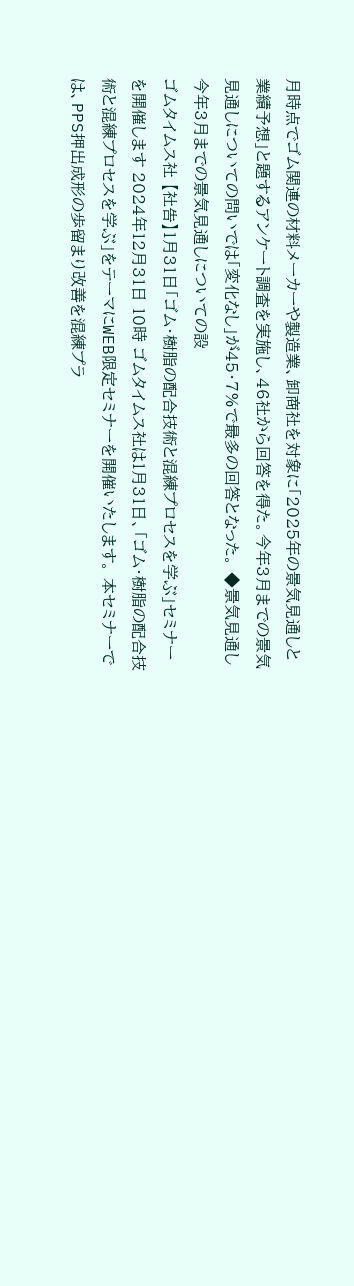月時点でゴム関連の材料メーカーや製造業、卸商社を対象に「2025年の景気見通しと業績予想」と題するアンケート調査を実施し、46社から回答を得た。今年3月までの景気見通しについての問いでは「変化なし」が45・7%で最多の回答となった。 ◆景気見通し 今年3月までの景気見通しについての設
ゴムタイムス社 【社告】1月31日「ゴム・樹脂の配合技術と混練プロセスを学ぶ」セミナーを開催します 2024年12月31日 10時 ゴムタイムス社は1月31日、「ゴム・樹脂の配合技術と混練プロセスを学ぶ」をテーマにWEB限定セミナーを開催いたします。 本セミナーでは、PPS押出成形の歩留まり改善を混練プラ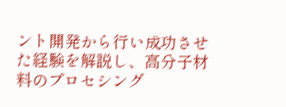ント開発から行い成功させた経験を解説し、高分子材料のプロセシング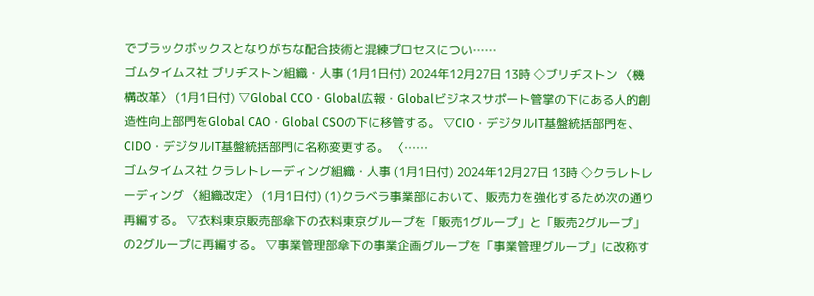でブラックボックスとなりがちな配合技術と混練プロセスについ……
ゴムタイムス社 ブリヂストン組織・人事 (1月1日付) 2024年12月27日 13時 ◇ブリヂストン 〈機構改革〉 (1月1日付) ▽Global CCO・Global広報・Globalビジネスサポート管掌の下にある人的創造性向上部門をGlobal CAO・Global CSOの下に移管する。 ▽CIO・デジタルIT基盤統括部門を、CIDO・デジタルIT基盤統括部門に名称変更する。 〈……
ゴムタイムス社 クラレトレーディング組織・人事 (1月1日付) 2024年12月27日 13時 ◇クラレトレーディング 〈組織改定〉 (1月1日付) (1)クラベラ事業部において、販売力を強化するため次の通り再編する。 ▽衣料東京販売部傘下の衣料東京グループを「販売1グループ」と「販売2グループ」の2グループに再編する。 ▽事業管理部傘下の事業企画グループを「事業管理グループ」に改称す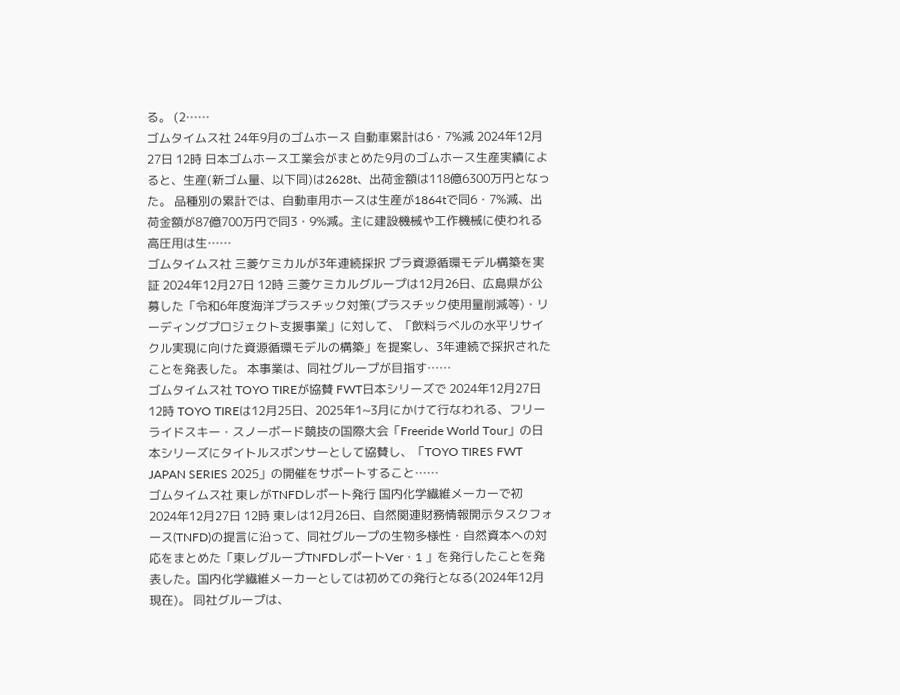る。 (2……
ゴムタイムス社 24年9月のゴムホース 自動車累計は6・7%減 2024年12月27日 12時 日本ゴムホース工業会がまとめた9月のゴムホース生産実績によると、生産(新ゴム量、以下同)は2628t、出荷金額は118億6300万円となった。 品種別の累計では、自動車用ホースは生産が1864tで同6・7%減、出荷金額が87億700万円で同3・9%減。主に建設機械や工作機械に使われる高圧用は生……
ゴムタイムス社 三菱ケミカルが3年連続採択 プラ資源循環モデル構築を実証 2024年12月27日 12時 三菱ケミカルグループは12月26日、広島県が公募した「令和6年度海洋プラスチック対策(プラスチック使用量削減等)・リーディングプロジェクト支援事業」に対して、「飲料ラベルの水平リサイクル実現に向けた資源循環モデルの構築」を提案し、3年連続で採択されたことを発表した。 本事業は、同社グループが目指す……
ゴムタイムス社 TOYO TIREが協賛 FWT日本シリーズで 2024年12月27日 12時 TOYO TIREは12月25日、2025年1~3月にかけて行なわれる、フリーライドスキー・スノーボード競技の国際大会「Freeride World Tour」の日本シリーズにタイトルスポンサーとして協賛し、「TOYO TIRES FWT JAPAN SERIES 2025」の開催をサポートすること……
ゴムタイムス社 東レがTNFDレポート発行 国内化学繊維メーカーで初 2024年12月27日 12時 東レは12月26日、自然関連財務情報開示タスクフォース(TNFD)の提言に沿って、同社グループの生物多様性・自然資本への対応をまとめた「東レグループTNFDレポートVer・1 」を発行したことを発表した。国内化学繊維メーカーとしては初めての発行となる(2024年12月現在)。 同社グループは、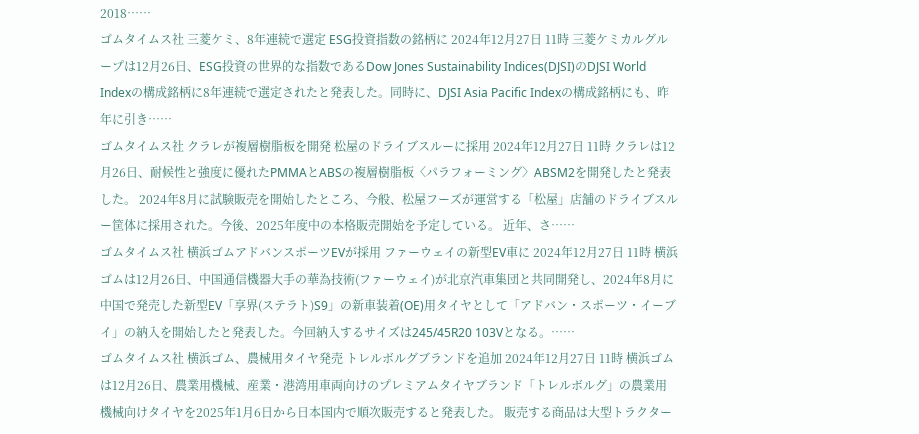2018……
ゴムタイムス社 三菱ケミ、8年連続で選定 ESG投資指数の銘柄に 2024年12月27日 11時 三菱ケミカルグループは12月26日、ESG投資の世界的な指数であるDow Jones Sustainability Indices(DJSI)のDJSI World Indexの構成銘柄に8年連続で選定されたと発表した。同時に、DJSI Asia Pacific Indexの構成銘柄にも、昨年に引き……
ゴムタイムス社 クラレが複層樹脂板を開発 松屋のドライブスルーに採用 2024年12月27日 11時 クラレは12月26日、耐候性と強度に優れたPMMAとABSの複層樹脂板〈パラフォーミング〉ABSM2を開発したと発表した。 2024年8月に試験販売を開始したところ、今般、松屋フーズが運営する「松屋」店舗のドライブスルー筐体に採用された。今後、2025年度中の本格販売開始を予定している。 近年、さ……
ゴムタイムス社 横浜ゴムアドバンスポーツEVが採用 ファーウェイの新型EV車に 2024年12月27日 11時 横浜ゴムは12月26日、中国通信機器大手の華為技術(ファーウェイ)が北京汽車集団と共同開発し、2024年8月に中国で発売した新型EV「享界(ステラト)S9」の新車装着(OE)用タイヤとして「アドバン・スポーツ・イーブイ」の納入を開始したと発表した。今回納入するサイズは245/45R20 103Vとなる。……
ゴムタイムス社 横浜ゴム、農械用タイヤ発売 トレルボルグブランドを追加 2024年12月27日 11時 横浜ゴムは12月26日、農業用機械、産業・港湾用車両向けのプレミアムタイヤブランド「トレルボルグ」の農業用機械向けタイヤを2025年1月6日から日本国内で順次販売すると発表した。 販売する商品は大型トラクター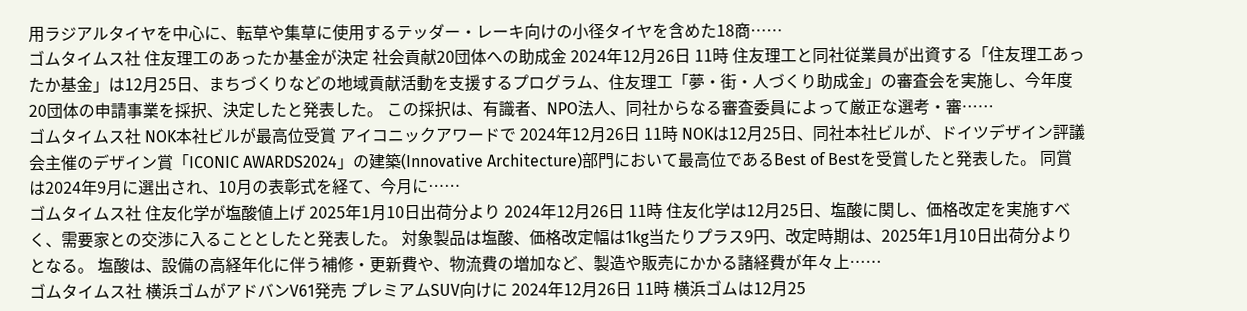用ラジアルタイヤを中心に、転草や集草に使用するテッダー・レーキ向けの小径タイヤを含めた18商……
ゴムタイムス社 住友理工のあったか基金が決定 社会貢献20団体への助成金 2024年12月26日 11時 住友理工と同社従業員が出資する「住友理工あったか基金」は12月25日、まちづくりなどの地域貢献活動を支援するプログラム、住友理工「夢・街・人づくり助成金」の審査会を実施し、今年度20団体の申請事業を採択、決定したと発表した。 この採択は、有識者、NPO法人、同社からなる審査委員によって厳正な選考・審……
ゴムタイムス社 NOK本社ビルが最高位受賞 アイコニックアワードで 2024年12月26日 11時 NOKは12月25日、同社本社ビルが、ドイツデザイン評議会主催のデザイン賞「ICONIC AWARDS2024」の建築(Innovative Architecture)部門において最高位であるBest of Bestを受賞したと発表した。 同賞は2024年9月に選出され、10月の表彰式を経て、今月に……
ゴムタイムス社 住友化学が塩酸値上げ 2025年1月10日出荷分より 2024年12月26日 11時 住友化学は12月25日、塩酸に関し、価格改定を実施すべく、需要家との交渉に入ることとしたと発表した。 対象製品は塩酸、価格改定幅は1kg当たりプラス9円、改定時期は、2025年1月10日出荷分よりとなる。 塩酸は、設備の高経年化に伴う補修・更新費や、物流費の増加など、製造や販売にかかる諸経費が年々上……
ゴムタイムス社 横浜ゴムがアドバンV61発売 プレミアムSUV向けに 2024年12月26日 11時 横浜ゴムは12月25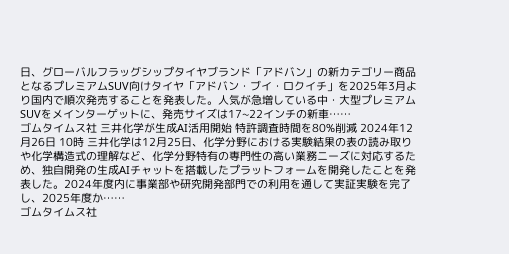日、グローバルフラッグシップタイヤブランド「アドバン」の新カテゴリー商品となるプレミアムSUV向けタイヤ「アドバン・ブイ・ロクイチ」を2025年3月より国内で順次発売することを発表した。人気が急増している中・大型プレミアムSUVをメインターゲットに、発売サイズは17~22インチの新車……
ゴムタイムス社 三井化学が生成AI活用開始 特許調査時間を80%削減 2024年12月26日 10時 三井化学は12月25日、化学分野における実験結果の表の読み取りや化学構造式の理解など、化学分野特有の専門性の高い業務ニーズに対応するため、独自開発の生成AIチャットを搭載したプラットフォームを開発したことを発表した。2024年度内に事業部や研究開発部門での利用を通して実証実験を完了し、2025年度か……
ゴムタイムス社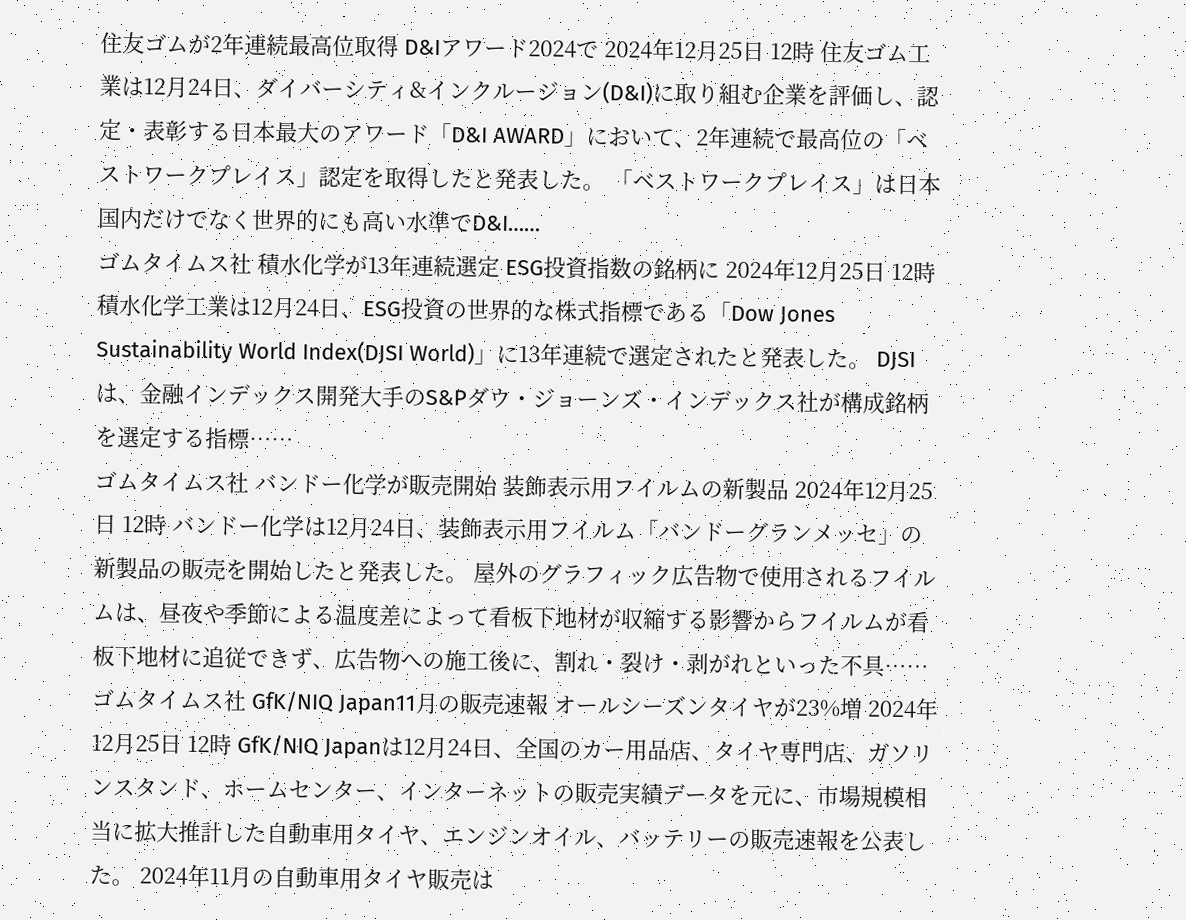住友ゴムが2年連続最高位取得 D&Iアワード2024で 2024年12月25日 12時 住友ゴム工業は12月24日、ダイバーシティ&インクルージョン(D&I)に取り組む企業を評価し、認定・表彰する日本最大のアワード「D&I AWARD」において、2年連続で最高位の「ベストワークプレイス」認定を取得したと発表した。 「ベストワークプレイス」は日本国内だけでなく世界的にも高い水準でD&I……
ゴムタイムス社 積水化学が13年連続選定 ESG投資指数の銘柄に 2024年12月25日 12時 積水化学工業は12月24日、ESG投資の世界的な株式指標である「Dow Jones Sustainability World Index(DJSI World)」に13年連続で選定されたと発表した。 DJSIは、金融インデックス開発大手のS&Pダウ・ジョーンズ・インデックス社が構成銘柄を選定する指標……
ゴムタイムス社 バンドー化学が販売開始 装飾表示用フイルムの新製品 2024年12月25日 12時 バンドー化学は12月24日、装飾表示用フイルム「バンドーグランメッセ」の新製品の販売を開始したと発表した。 屋外のグラフィック広告物で使用されるフイルムは、昼夜や季節による温度差によって看板下地材が収縮する影響からフイルムが看板下地材に追従できず、広告物への施工後に、割れ・裂け・剥がれといった不具……
ゴムタイムス社 GfK/NIQ Japan11月の販売速報 オールシーズンタイヤが23%増 2024年12月25日 12時 GfK/NIQ Japanは12月24日、全国のカー用品店、タイヤ専門店、ガソリンスタンド、ホームセンター、インターネットの販売実績データを元に、市場規模相当に拡大推計した自動車用タイヤ、エンジンオイル、バッテリーの販売速報を公表した。 2024年11月の自動車用タイヤ販売は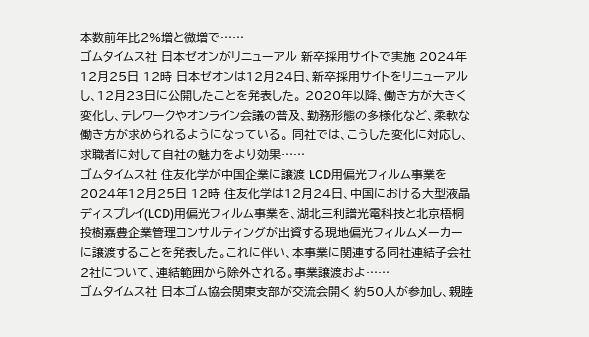本数前年比2%増と微増で……
ゴムタイムス社 日本ゼオンがリニューアル 新卒採用サイトで実施 2024年12月25日 12時 日本ゼオンは12月24日、新卒採用サイトをリニューアルし、12月23日に公開したことを発表した。 2020年以降、働き方が大きく変化し、テレワークやオンライン会議の普及、勤務形態の多様化など、柔軟な働き方が求められるようになっている。 同社では、こうした変化に対応し、求職者に対して自社の魅力をより効果……
ゴムタイムス社 住友化学が中国企業に譲渡 LCD用偏光フィルム事業を 2024年12月25日 12時 住友化学は12月24日、中国における大型液晶ディスプレイ(LCD)用偏光フィルム事業を、湖北三利譜光電科技と北京梧桐投樹嘉豊企業管理コンサルティングが出資する現地偏光フィルムメーカーに譲渡することを発表した。これに伴い、本事業に関連する同社連結子会社2社について、連結範囲から除外される。事業譲渡およ……
ゴムタイムス社 日本ゴム協会関東支部が交流会開く 約50人が参加し、親睦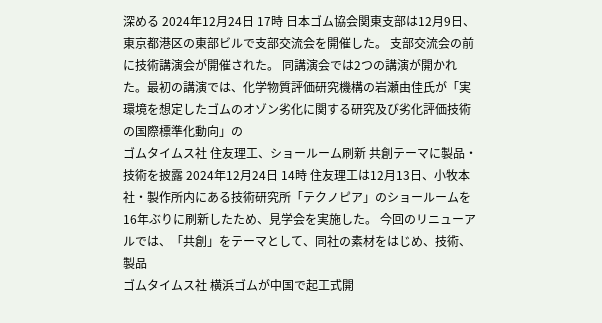深める 2024年12月24日 17時 日本ゴム協会関東支部は12月9日、東京都港区の東部ビルで支部交流会を開催した。 支部交流会の前に技術講演会が開催された。 同講演会では2つの講演が開かれた。最初の講演では、化学物質評価研究機構の岩瀬由佳氏が「実環境を想定したゴムのオゾン劣化に関する研究及び劣化評価技術の国際標準化動向」の
ゴムタイムス社 住友理工、ショールーム刷新 共創テーマに製品・技術を披露 2024年12月24日 14時 住友理工は12月13日、小牧本社・製作所内にある技術研究所「テクノピア」のショールームを16年ぶりに刷新したため、見学会を実施した。 今回のリニューアルでは、「共創」をテーマとして、同社の素材をはじめ、技術、製品
ゴムタイムス社 横浜ゴムが中国で起工式開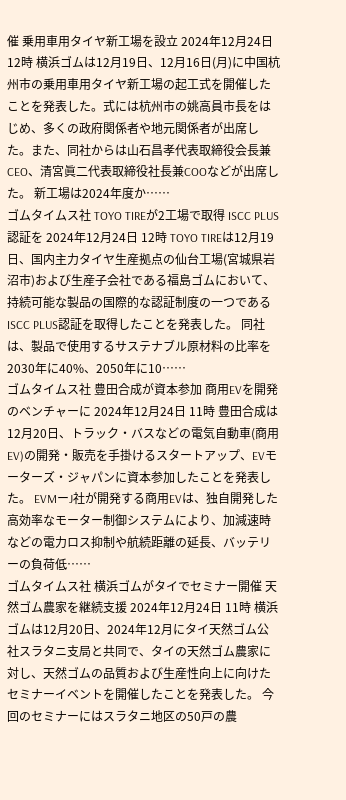催 乗用車用タイヤ新工場を設立 2024年12月24日 12時 横浜ゴムは12月19日、12月16日(月)に中国杭州市の乗用車用タイヤ新工場の起工式を開催したことを発表した。式には杭州市の姚高員市長をはじめ、多くの政府関係者や地元関係者が出席した。また、同社からは山石昌孝代表取締役会長兼CEO、清宮眞二代表取締役社長兼COOなどが出席した。 新工場は2024年度か……
ゴムタイムス社 TOYO TIREが2工場で取得 ISCC PLUS認証を 2024年12月24日 12時 TOYO TIREは12月19日、国内主力タイヤ生産拠点の仙台工場(宮城県岩沼市)および生産子会社である福島ゴムにおいて、持続可能な製品の国際的な認証制度の一つであるISCC PLUS認証を取得したことを発表した。 同社は、製品で使用するサステナブル原材料の比率を2030年に40%、2050年に10……
ゴムタイムス社 豊田合成が資本参加 商用EVを開発のベンチャーに 2024年12月24日 11時 豊田合成は12月20日、トラック・バスなどの電気自動車(商用EV)の開発・販売を手掛けるスタートアップ、EVモーターズ・ジャパンに資本参加したことを発表した。 EVMーJ社が開発する商用EVは、独自開発した高効率なモーター制御システムにより、加減速時などの電力ロス抑制や航続距離の延長、バッテリーの負荷低……
ゴムタイムス社 横浜ゴムがタイでセミナー開催 天然ゴム農家を継続支援 2024年12月24日 11時 横浜ゴムは12月20日、2024年12月にタイ天然ゴム公社スラタニ支局と共同で、タイの天然ゴム農家に対し、天然ゴムの品質および生産性向上に向けたセミナーイベントを開催したことを発表した。 今回のセミナーにはスラタニ地区の50戸の農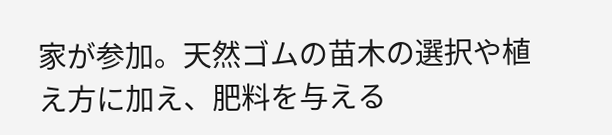家が参加。天然ゴムの苗木の選択や植え方に加え、肥料を与える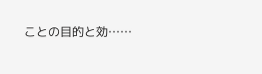ことの目的と効……